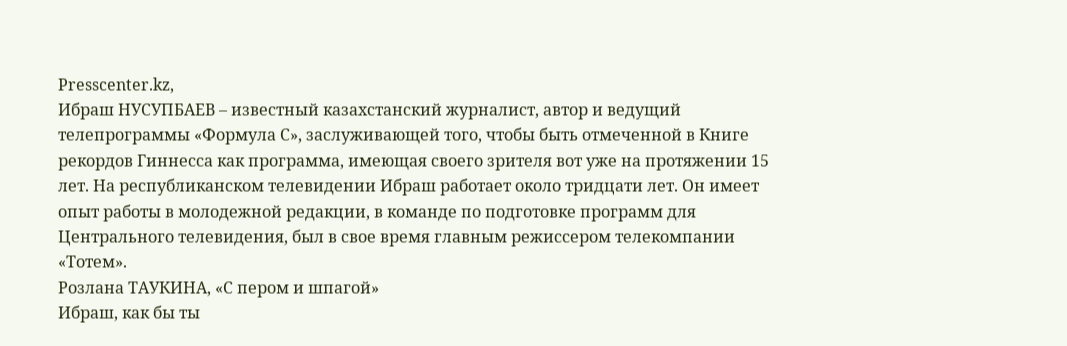Presscenter.kz,
Ибраш НУСУПБАЕВ – известный казахстанский журналист, автор и ведущий телепрограммы «Формула С», заслуживающей того, чтобы быть отмеченной в Книге рекордов Гиннесса как программа, имеющая своего зрителя вот уже на протяжении 15 лет. На республиканском телевидении Ибраш работает около тридцати лет. Он имеет опыт работы в молодежной редакции, в команде по подготовке программ для Центрального телевидения, был в свое время главным режиссером телекомпании «Тотем».
Розлана ТАУКИНА, «С пером и шпагой»
Ибраш, как бы ты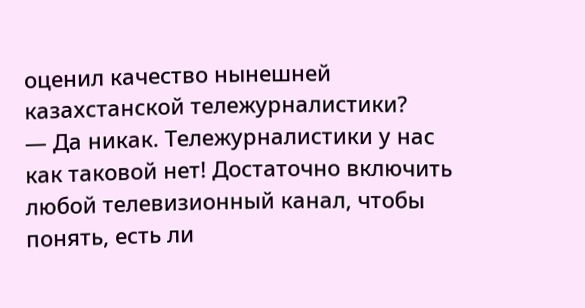оценил качество нынешней казахстанской тележурналистики?
— Да никак. Тележурналистики у нас как таковой нет! Достаточно включить любой телевизионный канал, чтобы понять, есть ли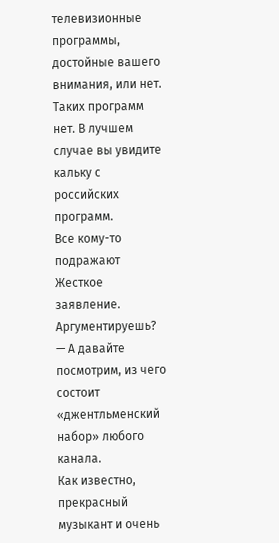телевизионные программы, достойные вашего внимания, или нет. Таких программ нет. В лучшем случае вы увидите кальку с российских программ.
Все кому-то подражают
Жесткое заявление. Аргументируешь?
— А давайте посмотрим, из чего состоит «джентльменский набор» любого канала.
Как известно, прекрасный музыкант и очень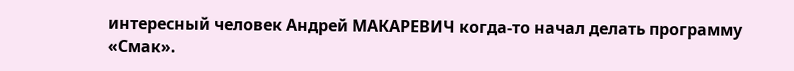интересный человек Андрей МАКАРЕВИЧ когда-то начал делать программу «Смак».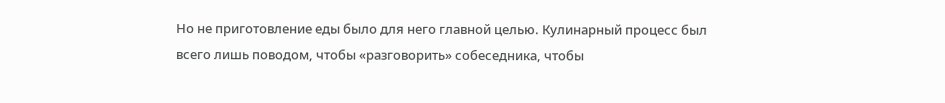Но не приготовление еды было для него главной целью. Кулинарный процесс был всего лишь поводом, чтобы «разговорить» собеседника, чтобы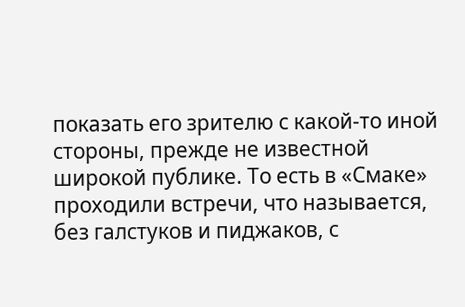показать его зрителю с какой-то иной стороны, прежде не известной широкой публике. То есть в «Смаке» проходили встречи, что называется, без галстуков и пиджаков, с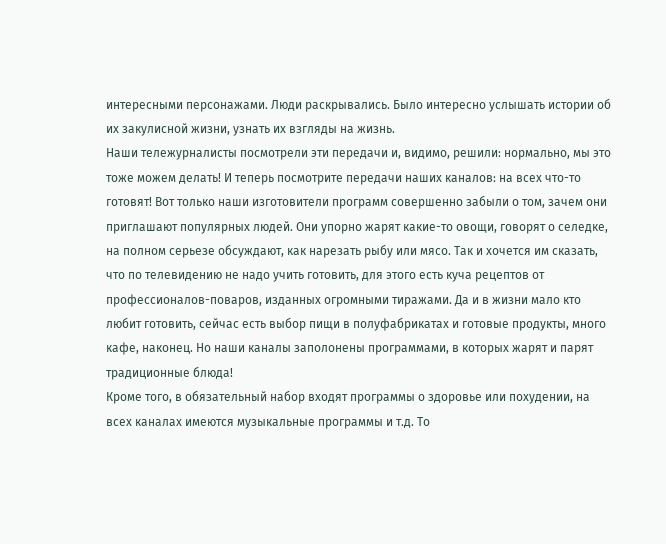интересными персонажами. Люди раскрывались. Было интересно услышать истории об их закулисной жизни, узнать их взгляды на жизнь.
Наши тележурналисты посмотрели эти передачи и, видимо, решили: нормально, мы это тоже можем делать! И теперь посмотрите передачи наших каналов: на всех что-то готовят! Вот только наши изготовители программ совершенно забыли о том, зачем они приглашают популярных людей. Они упорно жарят какие-то овощи, говорят о селедке, на полном серьезе обсуждают, как нарезать рыбу или мясо. Так и хочется им сказать, что по телевидению не надо учить готовить, для этого есть куча рецептов от профессионалов-поваров, изданных огромными тиражами. Да и в жизни мало кто любит готовить, сейчас есть выбор пищи в полуфабрикатах и готовые продукты, много кафе, наконец. Но наши каналы заполонены программами, в которых жарят и парят традиционные блюда!
Кроме того, в обязательный набор входят программы о здоровье или похудении, на всех каналах имеются музыкальные программы и т.д. То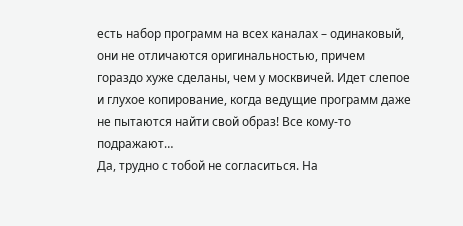есть набор программ на всех каналах – одинаковый, они не отличаются оригинальностью, причем гораздо хуже сделаны, чем у москвичей. Идет слепое и глухое копирование, когда ведущие программ даже не пытаются найти свой образ! Все кому-то подражают…
Да, трудно с тобой не согласиться. На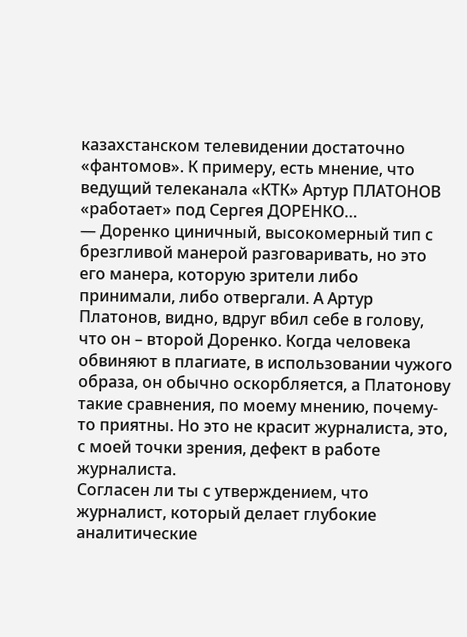казахстанском телевидении достаточно «фантомов». К примеру, есть мнение, что ведущий телеканала «КТК» Артур ПЛАТОНОВ «работает» под Сергея ДОРЕНКО…
— Доренко циничный, высокомерный тип с брезгливой манерой разговаривать, но это его манера, которую зрители либо принимали, либо отвергали. А Артур Платонов, видно, вдруг вбил себе в голову, что он – второй Доренко. Когда человека обвиняют в плагиате, в использовании чужого образа, он обычно оскорбляется, а Платонову такие сравнения, по моему мнению, почему-то приятны. Но это не красит журналиста, это, с моей точки зрения, дефект в работе журналиста.
Согласен ли ты с утверждением, что журналист, который делает глубокие аналитические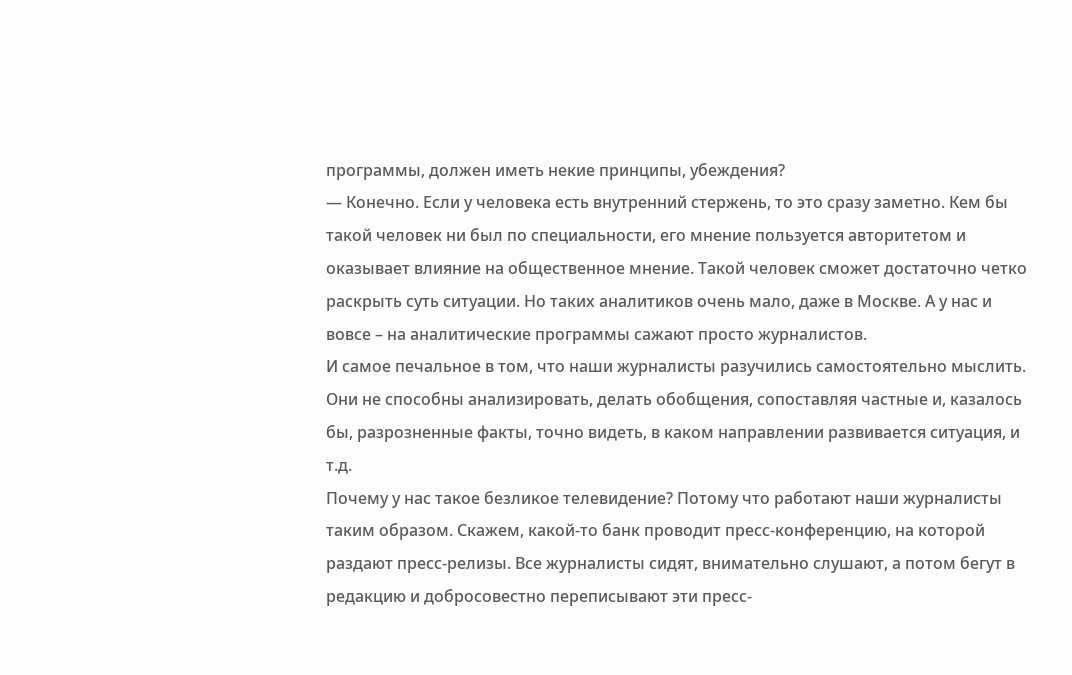программы, должен иметь некие принципы, убеждения?
— Конечно. Если у человека есть внутренний стержень, то это сразу заметно. Кем бы такой человек ни был по специальности, его мнение пользуется авторитетом и оказывает влияние на общественное мнение. Такой человек сможет достаточно четко раскрыть суть ситуации. Но таких аналитиков очень мало, даже в Москве. А у нас и вовсе – на аналитические программы сажают просто журналистов.
И самое печальное в том, что наши журналисты разучились самостоятельно мыслить. Они не способны анализировать, делать обобщения, сопоставляя частные и, казалось бы, разрозненные факты, точно видеть, в каком направлении развивается ситуация, и т.д.
Почему у нас такое безликое телевидение? Потому что работают наши журналисты таким образом. Скажем, какой-то банк проводит пресс-конференцию, на которой раздают пресс-релизы. Все журналисты сидят, внимательно слушают, а потом бегут в редакцию и добросовестно переписывают эти пресс-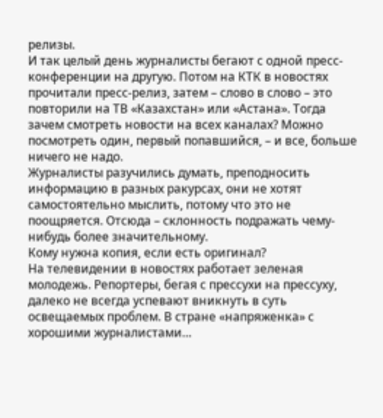релизы.
И так целый день журналисты бегают с одной пресс-конференции на другую. Потом на КТК в новостях прочитали пресс-релиз, затем – слово в слово – это повторили на ТВ «Казахстан» или «Астана». Тогда зачем смотреть новости на всех каналах? Можно посмотреть один, первый попавшийся, – и все, больше ничего не надо.
Журналисты разучились думать, преподносить информацию в разных ракурсах, они не хотят самостоятельно мыслить, потому что это не поощряется. Отсюда – склонность подражать чему-нибудь более значительному.
Кому нужна копия, если есть оригинал?
На телевидении в новостях работает зеленая молодежь. Репортеры, бегая с прессухи на прессуху, далеко не всегда успевают вникнуть в суть освещаемых проблем. В стране «напряженка» с хорошими журналистами…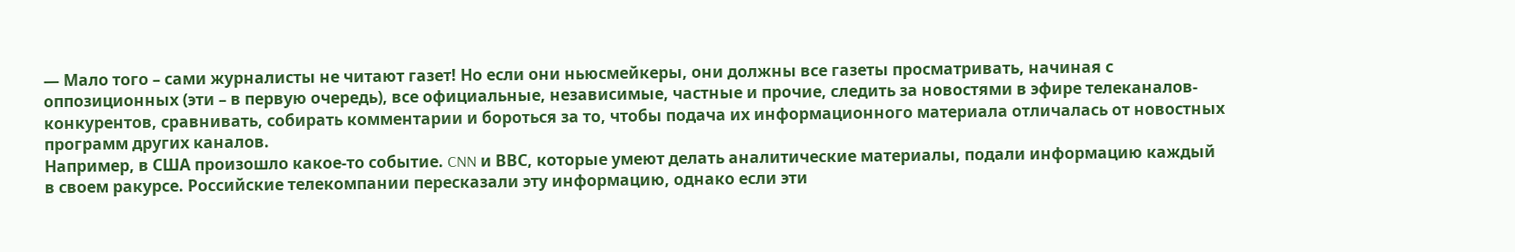— Мало того – сами журналисты не читают газет! Но если они ньюсмейкеры, они должны все газеты просматривать, начиная с оппозиционных (эти – в первую очередь), все официальные, независимые, частные и прочие, следить за новостями в эфире телеканалов-конкурентов, сравнивать, собирать комментарии и бороться за то, чтобы подача их информационного материала отличалась от новостных программ других каналов.
Например, в США произошло какое-то событие. CNN и ВВС, которые умеют делать аналитические материалы, подали информацию каждый в своем ракурсе. Российские телекомпании пересказали эту информацию, однако если эти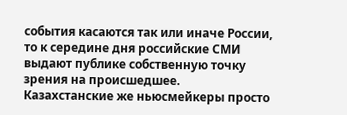события касаются так или иначе России, то к середине дня российские СМИ выдают публике собственную точку зрения на происшедшее.
Казахстанские же ньюсмейкеры просто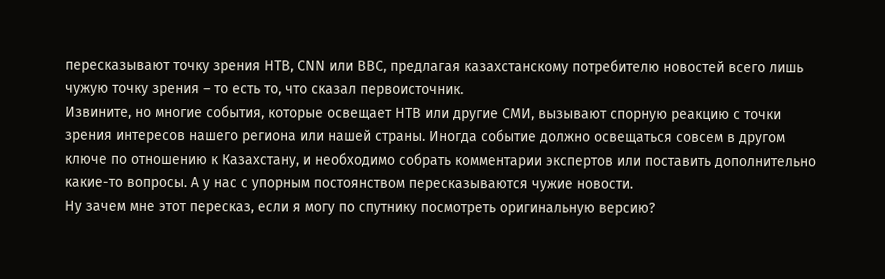пересказывают точку зрения НТВ, CNN или ВВС, предлагая казахстанскому потребителю новостей всего лишь чужую точку зрения – то есть то, что сказал первоисточник.
Извините, но многие события, которые освещает НТВ или другие СМИ, вызывают спорную реакцию с точки зрения интересов нашего региона или нашей страны. Иногда событие должно освещаться совсем в другом ключе по отношению к Казахстану, и необходимо собрать комментарии экспертов или поставить дополнительно какие-то вопросы. А у нас с упорным постоянством пересказываются чужие новости.
Ну зачем мне этот пересказ, если я могу по спутнику посмотреть оригинальную версию?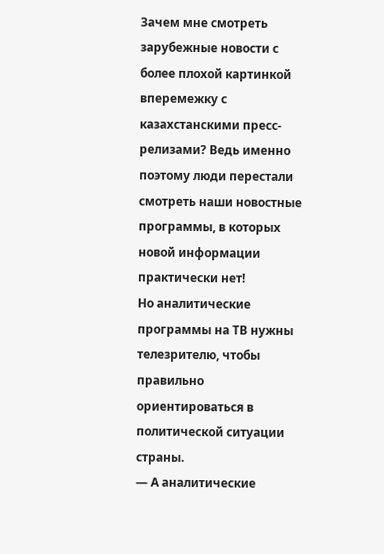Зачем мне смотреть зарубежные новости с более плохой картинкой вперемежку с казахстанскими пресс-релизами? Ведь именно поэтому люди перестали смотреть наши новостные программы, в которых новой информации практически нет!
Но аналитические программы на ТВ нужны телезрителю, чтобы правильно ориентироваться в политической ситуации страны.
— А аналитические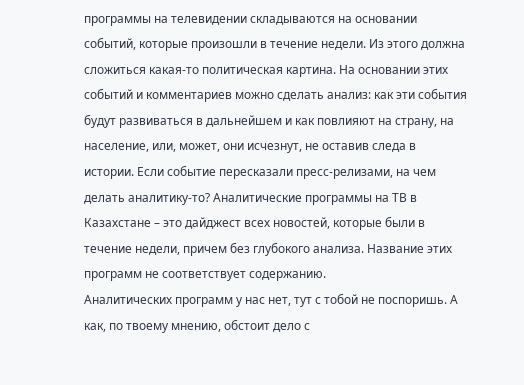программы на телевидении складываются на основании событий, которые произошли в течение недели. Из этого должна сложиться какая-то политическая картина. На основании этих событий и комментариев можно сделать анализ: как эти события будут развиваться в дальнейшем и как повлияют на страну, на население, или, может, они исчезнут, не оставив следа в истории. Если событие пересказали пресс-релизами, на чем делать аналитику-то? Аналитические программы на ТВ в Казахстане – это дайджест всех новостей, которые были в течение недели, причем без глубокого анализа. Название этих программ не соответствует содержанию.
Аналитических программ у нас нет, тут с тобой не поспоришь. А как, по твоему мнению, обстоит дело с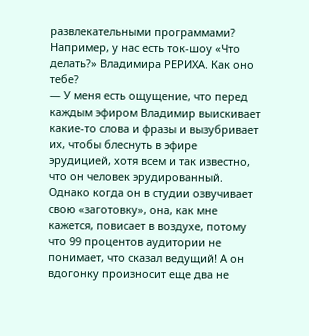развлекательными программами? Например, у нас есть ток-шоу «Что делать?» Владимира РЕРИХА. Как оно тебе?
— У меня есть ощущение, что перед каждым эфиром Владимир выискивает какие-то слова и фразы и вызубривает их, чтобы блеснуть в эфире эрудицией, хотя всем и так известно, что он человек эрудированный. Однако когда он в студии озвучивает свою «заготовку», она, как мне кажется, повисает в воздухе, потому что 99 процентов аудитории не понимает, что сказал ведущий! А он вдогонку произносит еще два не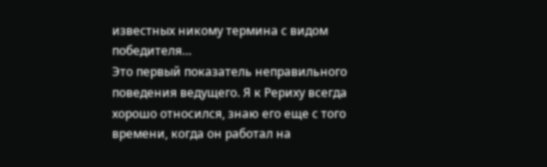известных никому термина с видом победителя…
Это первый показатель неправильного поведения ведущего. Я к Рериху всегда хорошо относился, знаю его еще с того времени, когда он работал на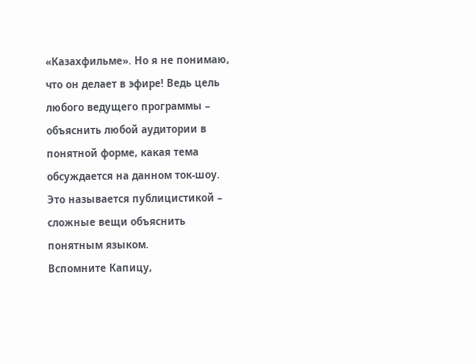«Казахфильме». Но я не понимаю, что он делает в эфире! Ведь цель любого ведущего программы – объяснить любой аудитории в понятной форме, какая тема обсуждается на данном ток-шоу. Это называется публицистикой – сложные вещи объяснить понятным языком.
Вспомните Капицу,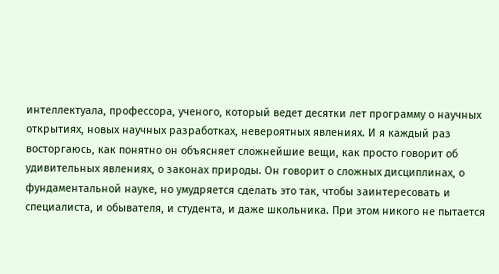интеллектуала, профессора, ученого, который ведет десятки лет программу о научных открытиях, новых научных разработках, невероятных явлениях. И я каждый раз восторгаюсь, как понятно он объясняет сложнейшие вещи, как просто говорит об удивительных явлениях, о законах природы. Он говорит о сложных дисциплинах, о фундаментальной науке, но умудряется сделать это так, чтобы заинтересовать и специалиста, и обывателя, и студента, и даже школьника. При этом никого не пытается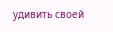удивить своей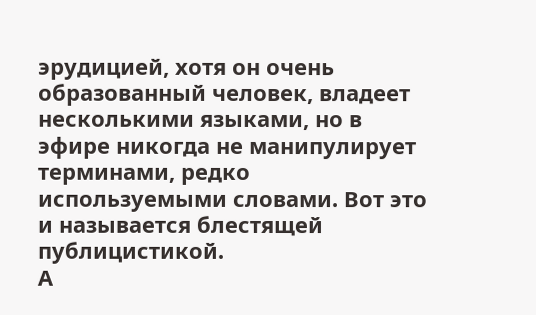эрудицией, хотя он очень образованный человек, владеет несколькими языками, но в эфире никогда не манипулирует терминами, редко используемыми словами. Вот это и называется блестящей публицистикой.
А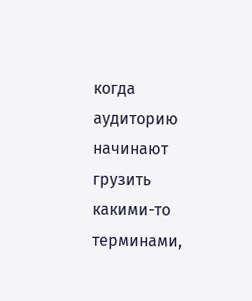когда аудиторию начинают грузить какими-то терминами,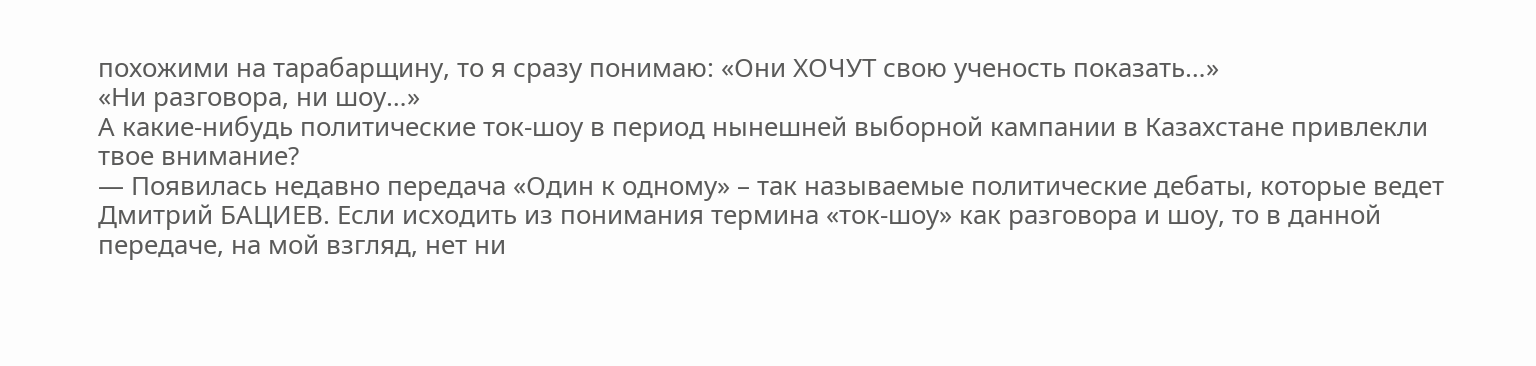похожими на тарабарщину, то я сразу понимаю: «Они ХОЧУТ свою ученость показать…»
«Ни разговора, ни шоу…»
А какие-нибудь политические ток-шоу в период нынешней выборной кампании в Казахстане привлекли твое внимание?
— Появилась недавно передача «Один к одному» – так называемые политические дебаты, которые ведет Дмитрий БАЦИЕВ. Если исходить из понимания термина «ток-шоу» как разговора и шоу, то в данной передаче, на мой взгляд, нет ни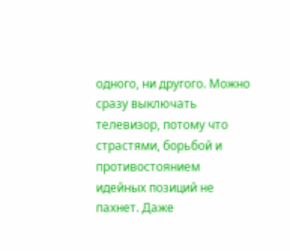одного, ни другого. Можно сразу выключать телевизор, потому что страстями, борьбой и противостоянием идейных позиций не пахнет. Даже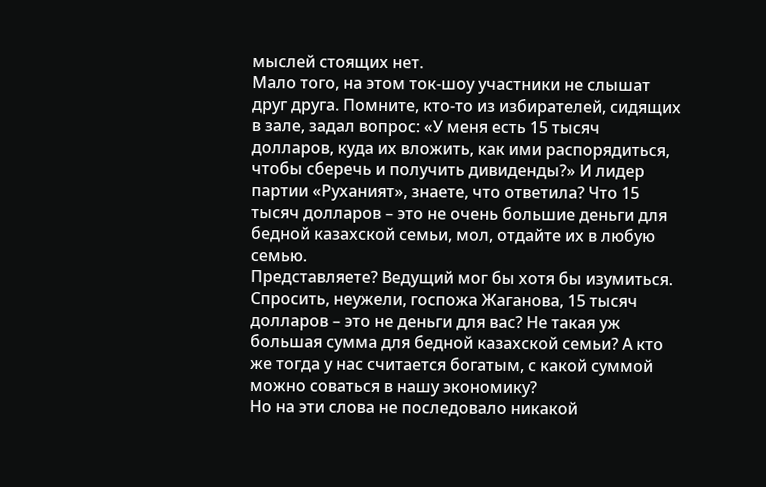мыслей стоящих нет.
Мало того, на этом ток-шоу участники не слышат друг друга. Помните, кто-то из избирателей, сидящих в зале, задал вопрос: «У меня есть 15 тысяч долларов, куда их вложить, как ими распорядиться, чтобы сберечь и получить дивиденды?» И лидер партии «Руханият», знаете, что ответила? Что 15 тысяч долларов – это не очень большие деньги для бедной казахской семьи, мол, отдайте их в любую семью.
Представляете? Ведущий мог бы хотя бы изумиться. Спросить, неужели, госпожа Жаганова, 15 тысяч долларов – это не деньги для вас? Не такая уж большая сумма для бедной казахской семьи? А кто же тогда у нас считается богатым, с какой суммой можно соваться в нашу экономику?
Но на эти слова не последовало никакой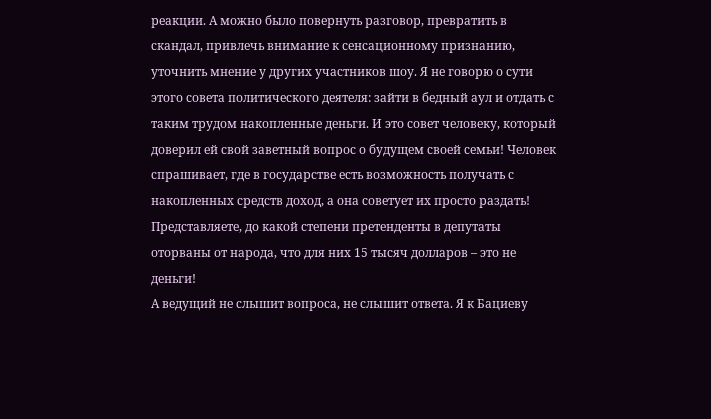реакции. А можно было повернуть разговор, превратить в скандал, привлечь внимание к сенсационному признанию, уточнить мнение у других участников шоу. Я не говорю о сути этого совета политического деятеля: зайти в бедный аул и отдать с таким трудом накопленные деньги. И это совет человеку, который доверил ей свой заветный вопрос о будущем своей семьи! Человек спрашивает, где в государстве есть возможность получать с накопленных средств доход, а она советует их просто раздать! Представляете, до какой степени претенденты в депутаты оторваны от народа, что для них 15 тысяч долларов – это не деньги!
А ведущий не слышит вопроса, не слышит ответа. Я к Бациеву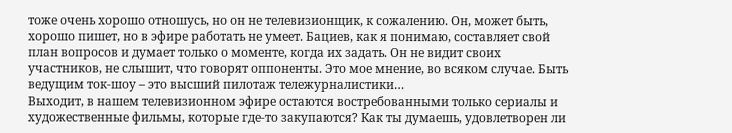тоже очень хорошо отношусь, но он не телевизионщик, к сожалению. Он, может быть, хорошо пишет, но в эфире работать не умеет. Бациев, как я понимаю, составляет свой план вопросов и думает только о моменте, когда их задать. Он не видит своих участников, не слышит, что говорят оппоненты. Это мое мнение, во всяком случае. Быть ведущим ток-шоу – это высший пилотаж тележурналистики…
Выходит, в нашем телевизионном эфире остаются востребованными только сериалы и художественные фильмы, которые где-то закупаются? Как ты думаешь, удовлетворен ли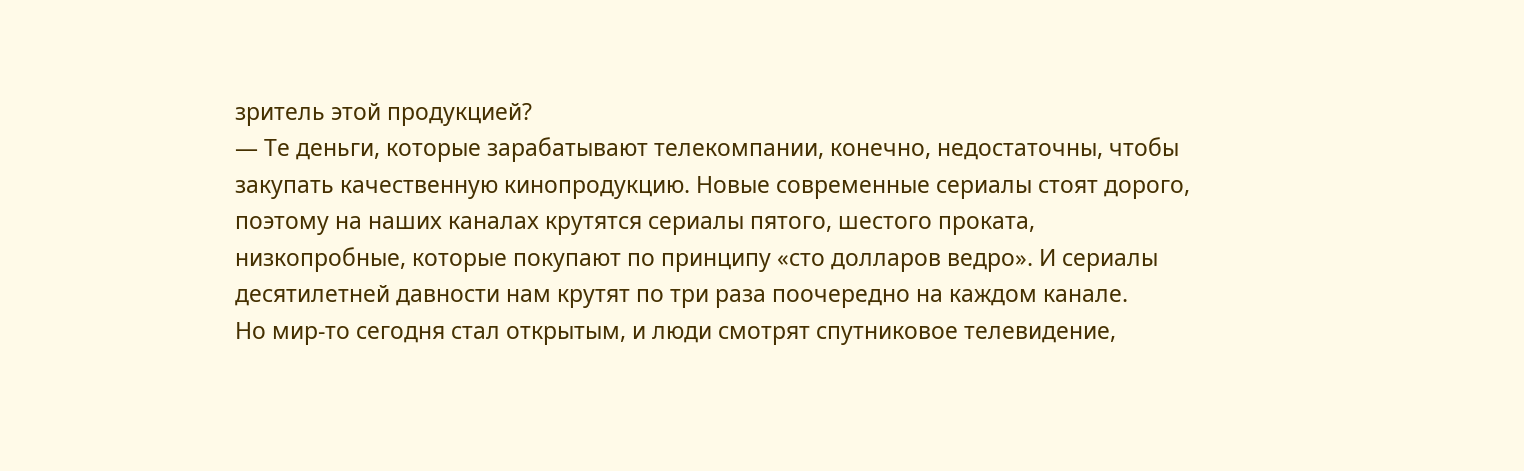зритель этой продукцией?
— Те деньги, которые зарабатывают телекомпании, конечно, недостаточны, чтобы закупать качественную кинопродукцию. Новые современные сериалы стоят дорого, поэтому на наших каналах крутятся сериалы пятого, шестого проката, низкопробные, которые покупают по принципу «сто долларов ведро». И сериалы десятилетней давности нам крутят по три раза поочередно на каждом канале.
Но мир-то сегодня стал открытым, и люди смотрят спутниковое телевидение,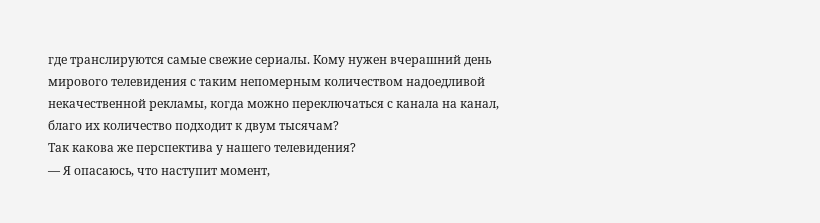где транслируются самые свежие сериалы. Кому нужен вчерашний день мирового телевидения с таким непомерным количеством надоедливой некачественной рекламы, когда можно переключаться с канала на канал, благо их количество подходит к двум тысячам?
Так какова же перспектива у нашего телевидения?
— Я опасаюсь, что наступит момент,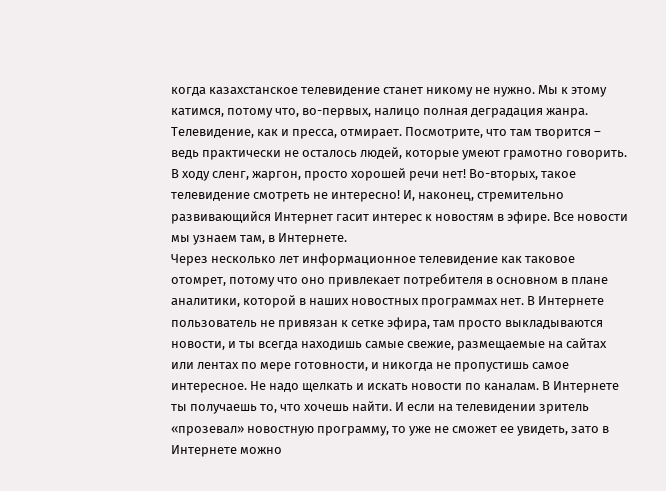когда казахстанское телевидение станет никому не нужно. Мы к этому катимся, потому что, во-первых, налицо полная деградация жанра. Телевидение, как и пресса, отмирает. Посмотрите, что там творится – ведь практически не осталось людей, которые умеют грамотно говорить. В ходу сленг, жаргон, просто хорошей речи нет! Во-вторых, такое телевидение смотреть не интересно! И, наконец, стремительно развивающийся Интернет гасит интерес к новостям в эфире. Все новости мы узнаем там, в Интернете.
Через несколько лет информационное телевидение как таковое отомрет, потому что оно привлекает потребителя в основном в плане аналитики, которой в наших новостных программах нет. В Интернете пользователь не привязан к сетке эфира, там просто выкладываются новости, и ты всегда находишь самые свежие, размещаемые на сайтах или лентах по мере готовности, и никогда не пропустишь самое интересное. Не надо щелкать и искать новости по каналам. В Интернете ты получаешь то, что хочешь найти. И если на телевидении зритель «прозевал» новостную программу, то уже не сможет ее увидеть, зато в Интернете можно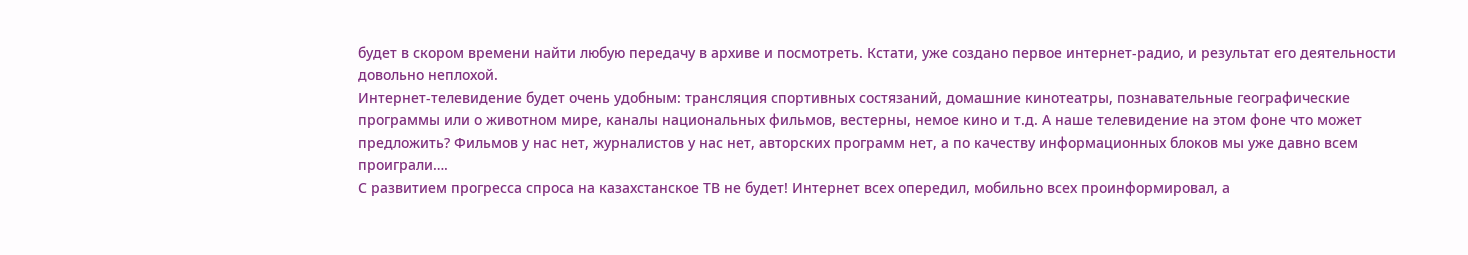будет в скором времени найти любую передачу в архиве и посмотреть. Кстати, уже создано первое интернет-радио, и результат его деятельности довольно неплохой.
Интернет-телевидение будет очень удобным: трансляция спортивных состязаний, домашние кинотеатры, познавательные географические программы или о животном мире, каналы национальных фильмов, вестерны, немое кино и т.д. А наше телевидение на этом фоне что может предложить? Фильмов у нас нет, журналистов у нас нет, авторских программ нет, а по качеству информационных блоков мы уже давно всем проиграли….
С развитием прогресса спроса на казахстанское ТВ не будет! Интернет всех опередил, мобильно всех проинформировал, а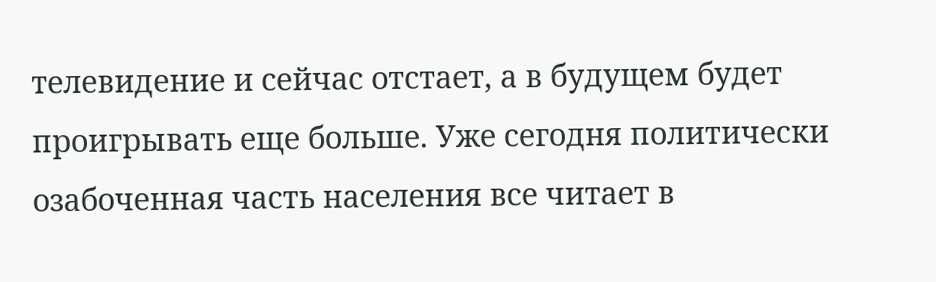телевидение и сейчас отстает, а в будущем будет проигрывать еще больше. Уже сегодня политически озабоченная часть населения все читает в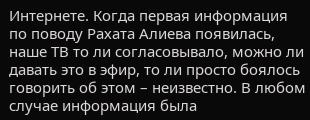Интернете. Когда первая информация по поводу Рахата Алиева появилась, наше ТВ то ли согласовывало, можно ли давать это в эфир, то ли просто боялось говорить об этом – неизвестно. В любом случае информация была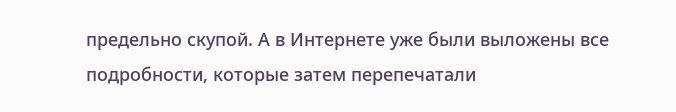предельно скупой. А в Интернете уже были выложены все подробности, которые затем перепечатали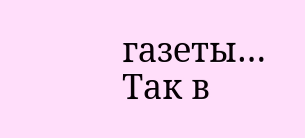газеты… Так в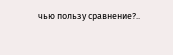чью пользу сравнение?..